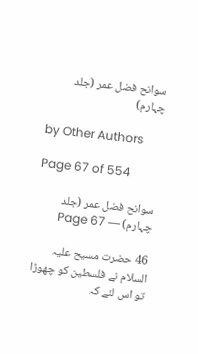سوانح فضل عمر (جلد چہارم)

by Other Authors

Page 67 of 554

سوانح فضل عمر (جلد چہارم) — Page 67

46 حضرت مسیح علیہ السلام نے فلسطین کو چھوڑا تو اس لئے کہ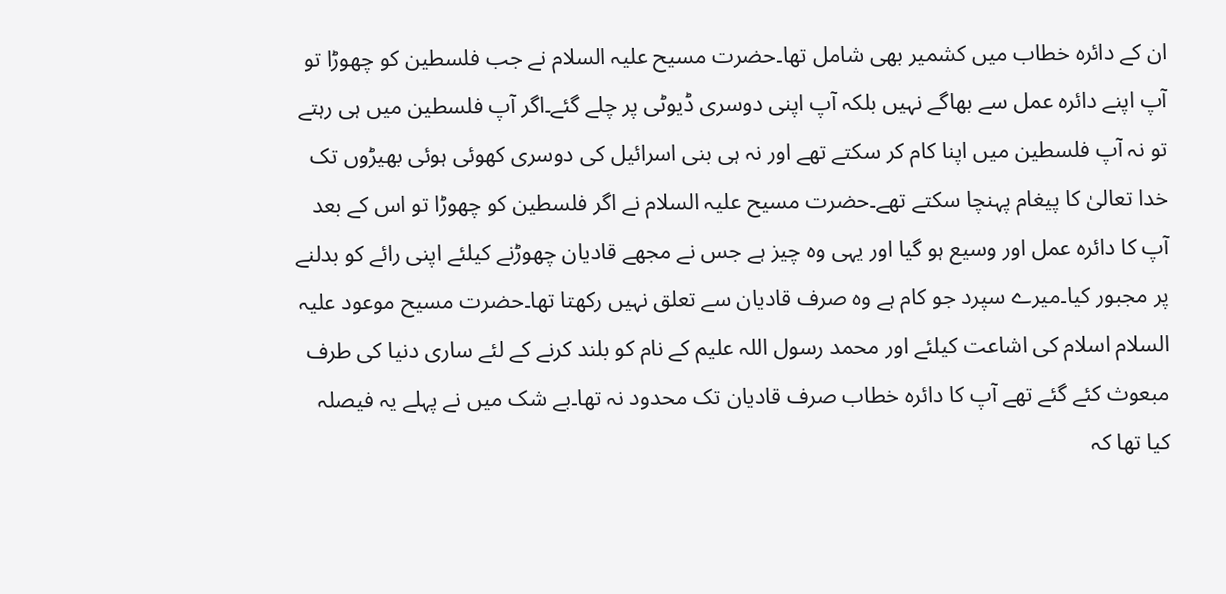ان کے دائرہ خطاب میں کشمیر بھی شامل تھا۔حضرت مسیح علیہ السلام نے جب فلسطین کو چھوڑا تو آپ اپنے دائرہ عمل سے بھاگے نہیں بلکہ آپ اپنی دوسری ڈیوٹی پر چلے گئے۔اگر آپ فلسطین میں ہی رہتے تو نہ آپ فلسطین میں اپنا کام کر سکتے تھے اور نہ ہی بنی اسرائیل کی دوسری کھوئی ہوئی بھیڑوں تک خدا تعالیٰ کا پیغام پہنچا سکتے تھے۔حضرت مسیح علیہ السلام نے اگر فلسطین کو چھوڑا تو اس کے بعد آپ کا دائرہ عمل اور وسیع ہو گیا اور یہی وہ چیز ہے جس نے مجھے قادیان چھوڑنے کیلئے اپنی رائے کو بدلنے پر مجبور کیا۔میرے سپرد جو کام ہے وہ صرف قادیان سے تعلق نہیں رکھتا تھا۔حضرت مسیح موعود علیہ السلام اسلام کی اشاعت کیلئے اور محمد رسول اللہ علیم کے نام کو بلند کرنے کے لئے ساری دنیا کی طرف مبعوث کئے گئے تھے آپ کا دائرہ خطاب صرف قادیان تک محدود نہ تھا۔بے شک میں نے پہلے یہ فیصلہ کیا تھا کہ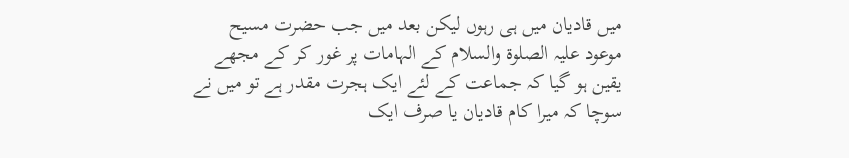میں قادیان میں ہی رہوں لیکن بعد میں جب حضرت مسیح موعود علیہ الصلوۃ والسلام کے الہامات پر غور کر کے مجھے یقین ہو گیا کہ جماعت کے لئے ایک ہجرت مقدر ہے تو میں نے سوچا کہ میرا کام قادیان یا صرف ایک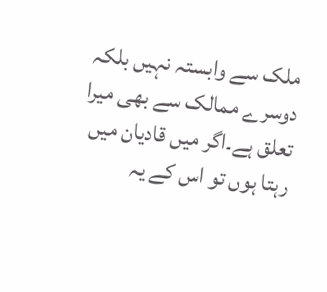ملک سے وابستہ نہیں بلکہ دوسرے ممالک سے بھی میرا تعلق ہے۔اگر میں قادیان میں رہتا ہوں تو اس کے یہ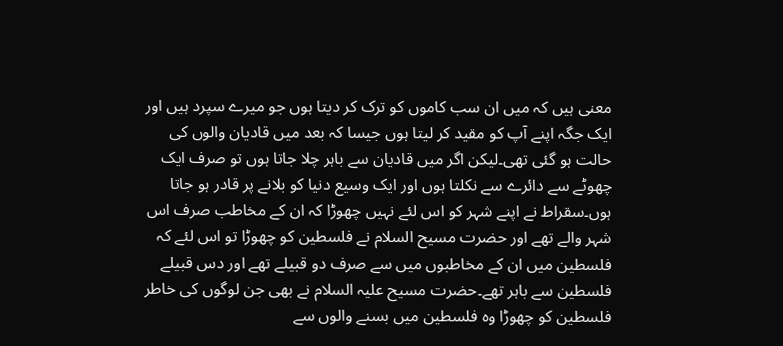معنی ہیں کہ میں ان سب کاموں کو ترک کر دیتا ہوں جو میرے سپرد ہیں اور ایک جگہ اپنے آپ کو مقید کر لیتا ہوں جیسا کہ بعد میں قادیان والوں کی حالت ہو گئی تھی۔لیکن اگر میں قادیان سے باہر چلا جاتا ہوں تو صرف ایک چھوٹے سے دائرے سے نکلتا ہوں اور ایک وسیع دنیا کو بلانے پر قادر ہو جاتا ہوں۔سقراط نے اپنے شہر کو اس لئے نہیں چھوڑا کہ ان کے مخاطب صرف اس شہر والے تھے اور حضرت مسیح السلام نے فلسطین کو چھوڑا تو اس لئے کہ فلسطین میں ان کے مخاطبوں میں سے صرف دو قبیلے تھے اور دس قبیلے فلسطین سے باہر تھے۔حضرت مسیح علیہ السلام نے بھی جن لوگوں کی خاطر فلسطین کو چھوڑا وہ فلسطین میں بسنے والوں سے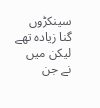سینکڑوں گنا زیادہ تھے لیکن میں نے جن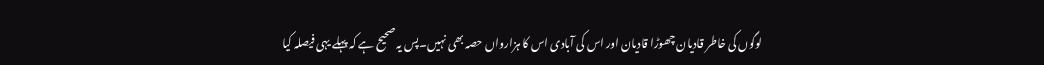لوگوں کی خاطر قادیان چھوڑا قادیان اور اس کی آبادی اس کا ہزارواں حصہ بھی نہیں۔پس یہ صحیح ہے کہ پہلے یہی فیصلہ کیا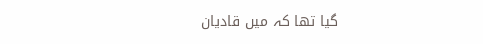گیا تھا کہ میں قادیان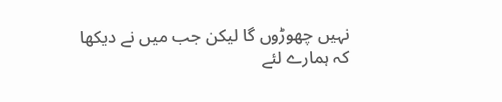نہیں چھوڑوں گا لیکن جب میں نے دیکھا کہ ہمارے لئے